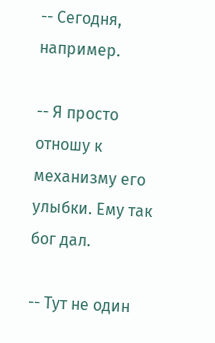-- Сегодня, например.

-- Я просто отношу к механизму его улыбки. Ему так бог дал.

-- Тут не один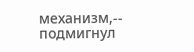механизм,-- подмигнул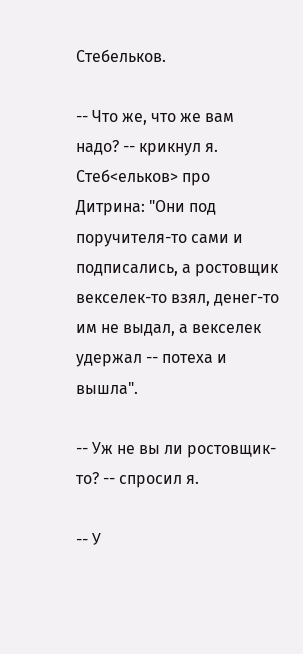Стебельков.

-- Что же, что же вам надо? -- крикнул я. Стеб<ельков> про Дитрина: "Они под поручителя-то сами и подписались, а ростовщик векселек-то взял, денег-то им не выдал, а векселек удержал -- потеха и вышла".

-- Уж не вы ли ростовщик-то? -- спросил я.

-- У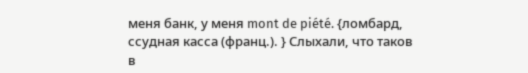меня банк, у меня mont de piété. {ломбард, ссудная касса (франц.). } Слыхали, что таков в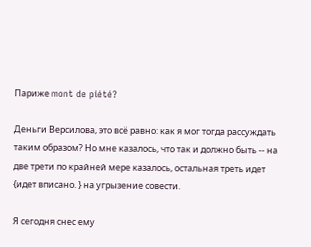Париже mont de piété?

Деньги Версилова, это всё равно: как я мог тогда рассуждать таким образом? Но мне казалось, что так и должно быть -- на две трети по крайней мере казалось, остальная треть идет {идет вписано. } на угрызение совести.

Я сегодня снес ему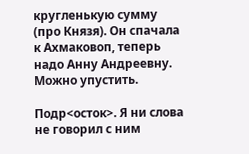кругленькую сумму (про Князя). Он спачала к Ахмаковоп, теперь надо Анну Андреевну. Можно упустить.

Подр<осток>. Я ни слова не говорил с ним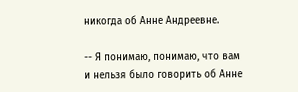никогда об Анне Андреевне.

-- Я понимаю, понимаю, что вам и нельзя было говорить об Анне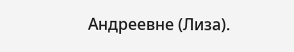Андреевне (Лиза).